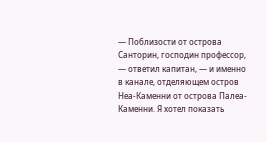— Поблизости от острова Санторин, господин профессор, — ответил капитан, — и именно в канале, отделяющем остров Неа-Каменни от острова Палеа-Каменни. Я хотел показать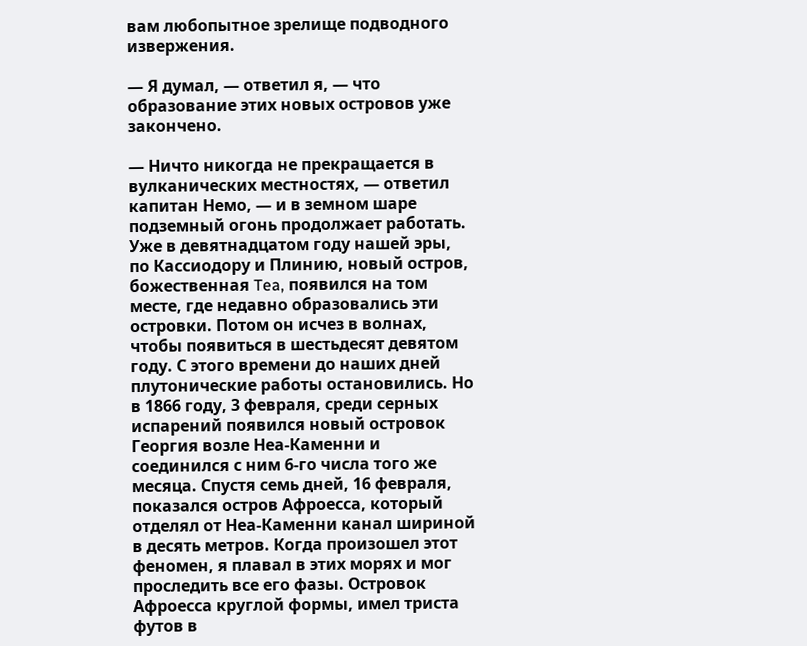вам любопытное зрелище подводного извержения.

— Я думал, — ответил я, — что образование этих новых островов уже закончено.

— Ничто никогда не прекращается в вулканических местностях, — ответил капитан Немо, — и в земном шаре подземный огонь продолжает работать. Уже в девятнадцатом году нашей эры, по Кассиодору и Плинию, новый остров, божественная Tea, появился на том месте, где недавно образовались эти островки. Потом он исчез в волнах, чтобы появиться в шестьдесят девятом году. С этого времени до наших дней плутонические работы остановились. Но в 1866 году, 3 февраля, среди серных испарений появился новый островок Георгия возле Неа-Каменни и соединился с ним 6-го числа того же месяца. Спустя семь дней, 16 февраля, показался остров Афроесса, который отделял от Неа-Каменни канал шириной в десять метров. Когда произошел этот феномен, я плавал в этих морях и мог проследить все его фазы. Островок Афроесса круглой формы, имел триста футов в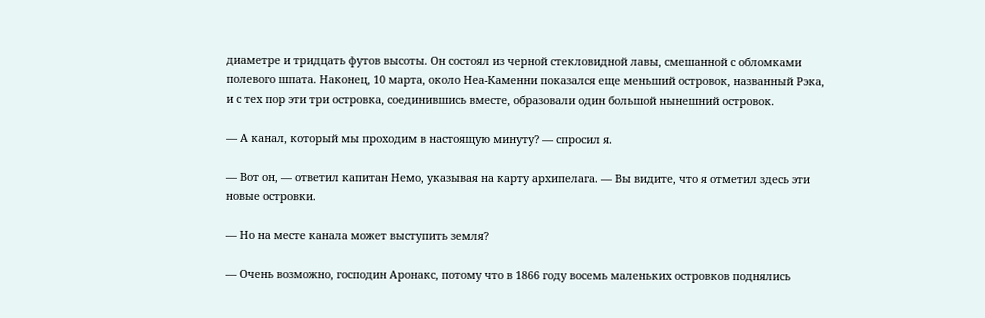диаметре и тридцать футов высоты. Он состоял из черной стекловидной лавы, смешанной с обломками полевого шпата. Наконец, 10 марта, около Неа-Каменни показался еще меньший островок, названный Рэка, и с тех пор эти три островка, соединившись вместе, образовали один большой нынешний островок.

— А канал, который мы проходим в настоящую минуту? — спросил я.

— Вот он, — ответил капитан Немо, указывая на карту архипелага. — Вы видите, что я отметил здесь эти новые островки.

— Но на месте канала может выступить земля?

— Очень возможно, господин Аронакс, потому что в 1866 году восемь маленьких островков поднялись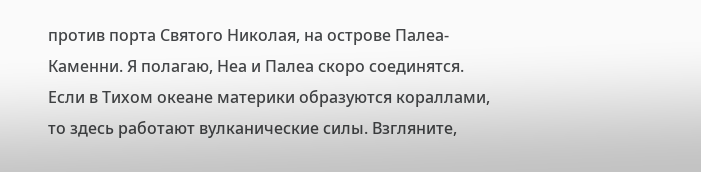против порта Святого Николая, на острове Палеа-Каменни. Я полагаю, Неа и Палеа скоро соединятся. Если в Тихом океане материки образуются кораллами, то здесь работают вулканические силы. Взгляните,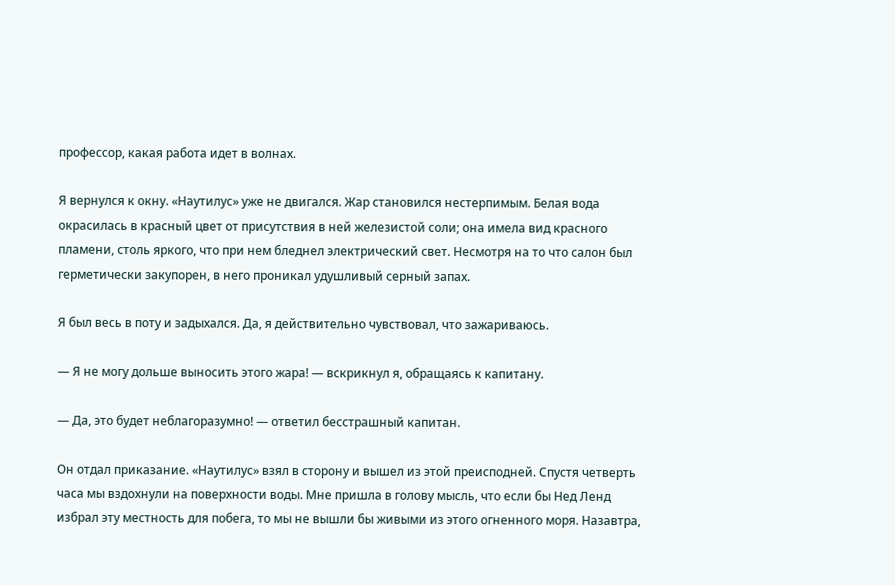профессор, какая работа идет в волнах.

Я вернулся к окну. «Наутилус» уже не двигался. Жар становился нестерпимым. Белая вода окрасилась в красный цвет от присутствия в ней железистой соли; она имела вид красного пламени, столь яркого, что при нем бледнел электрический свет. Несмотря на то что салон был герметически закупорен, в него проникал удушливый серный запах.

Я был весь в поту и задыхался. Да, я действительно чувствовал, что зажариваюсь.

— Я не могу дольше выносить этого жара! — вскрикнул я, обращаясь к капитану.

— Да, это будет неблагоразумно! — ответил бесстрашный капитан.

Он отдал приказание. «Наутилус» взял в сторону и вышел из этой преисподней. Спустя четверть часа мы вздохнули на поверхности воды. Мне пришла в голову мысль, что если бы Нед Ленд избрал эту местность для побега, то мы не вышли бы живыми из этого огненного моря. Назавтра,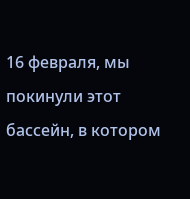16 февраля, мы покинули этот бассейн, в котором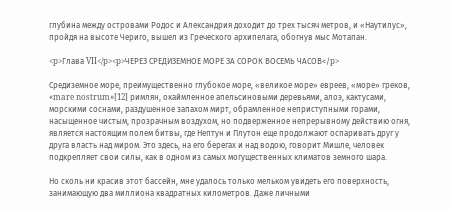глубина между островами Родос и Александрия доходит до трех тысяч метров, и «Наутилус», пройдя на высоте Чериго, вышел из Греческого архипелага, обогнув мыс Мотапан.

<p>Глава VII</p><p>ЧЕРЕЗ СРЕДИЗЕМНОЕ МОРЕ ЗА СОРОК ВОСЕМЬ ЧАСОВ</p>

Средиземное море, преимущественно глубокое море, «великое море» евреев, «море» греков, «mare nostrum»[12] римлян, окаймленное апельсиновыми деревьями, алоэ, кактусами, морскими соснами, раздушенное запахом мирт, обрамленное неприступными горами, насыщенное чистым, прозрачным воздухом, но подверженное непрерывному действию огня, является настоящим полем битвы, где Нептун и Плутон еще продолжают оспаривать друг у друга власть над миром. Это здесь, на его берегах и над водою, говорит Мишле, человек подкрепляет свои силы, как в одном из самых могущественных климатов земного шара.

Но сколь ни красив этот бассейн, мне удалось только мельком увидеть его поверхность, занимающую два миллиона квадратных километров. Даже личными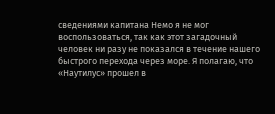сведениями капитана Немо я не мог воспользоваться, так как этот загадочный человек ни разу не показался в течение нашего быстрого перехода через море. Я полагаю, что «Наутилус» прошел в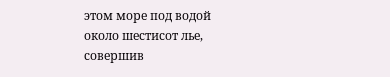этом море под водой около шестисот лье, совершив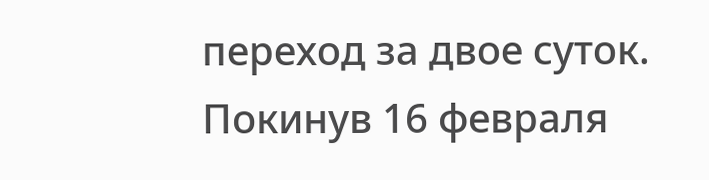переход за двое суток. Покинув 16 февраля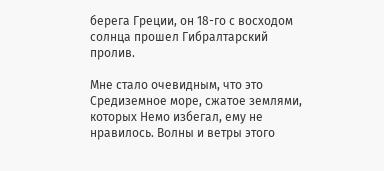берега Греции, он 18-го с восходом солнца прошел Гибралтарский пролив.

Мне стало очевидным, что это Средиземное море, сжатое землями, которых Немо избегал, ему не нравилось. Волны и ветры этого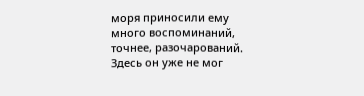моря приносили ему много воспоминаний, точнее, разочарований. Здесь он уже не мог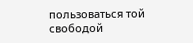пользоваться той свободой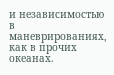и независимостью в маневрированиях, как в прочих океанах.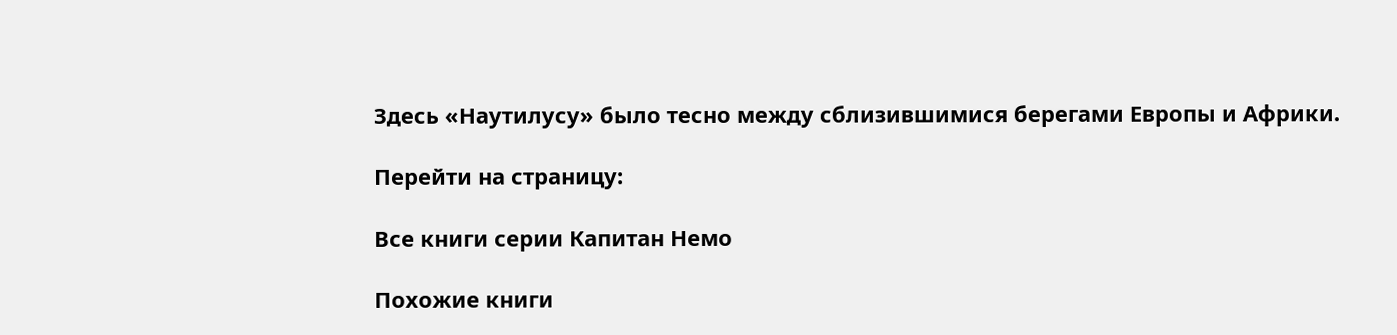Здесь «Наутилусу» было тесно между сблизившимися берегами Европы и Африки.

Перейти на страницу:

Все книги серии Капитан Немо

Похожие книги